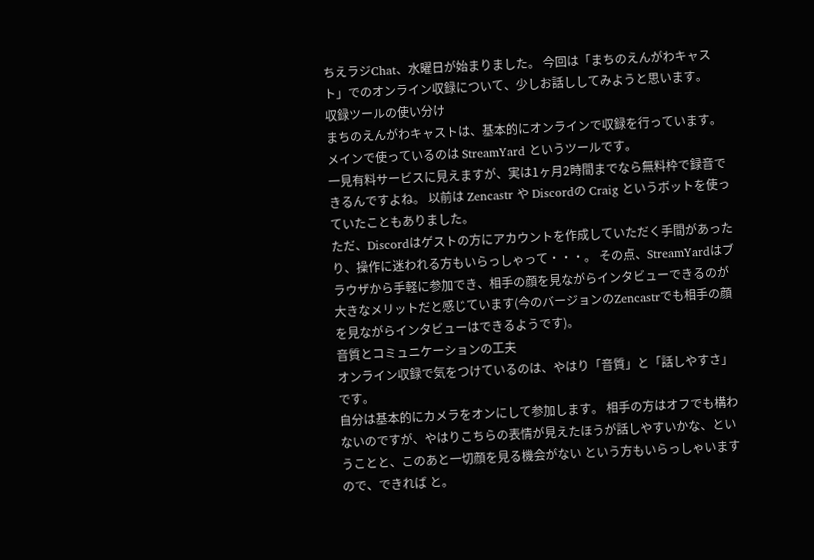ちえラジChat、水曜日が始まりました。 今回は「まちのえんがわキャスト」でのオンライン収録について、少しお話ししてみようと思います。
収録ツールの使い分け
まちのえんがわキャストは、基本的にオンラインで収録を行っています。 メインで使っているのは StreamYard というツールです。
一見有料サービスに見えますが、実は1ヶ月2時間までなら無料枠で録音できるんですよね。 以前は Zencastr や Discordの Craig というボットを使っていたこともありました。
ただ、Discordはゲストの方にアカウントを作成していただく手間があったり、操作に迷われる方もいらっしゃって・・・。 その点、StreamYardはブラウザから手軽に参加でき、相手の顔を見ながらインタビューできるのが大きなメリットだと感じています(今のバージョンのZencastrでも相手の顔を見ながらインタビューはできるようです)。
音質とコミュニケーションの工夫
オンライン収録で気をつけているのは、やはり「音質」と「話しやすさ」です。
自分は基本的にカメラをオンにして参加します。 相手の方はオフでも構わないのですが、やはりこちらの表情が見えたほうが話しやすいかな、ということと、このあと一切顔を見る機会がない という方もいらっしゃいますので、できれば と。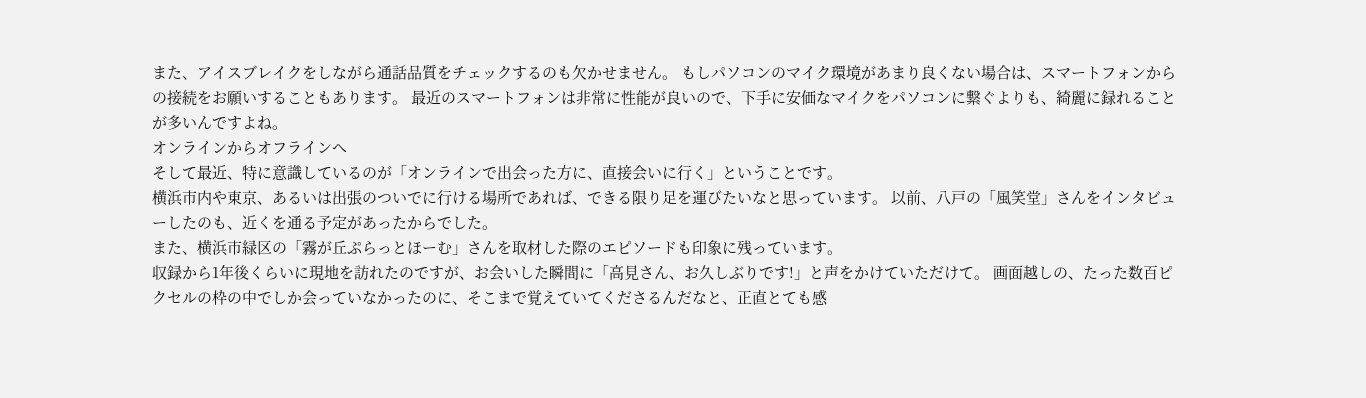また、アイスブレイクをしながら通話品質をチェックするのも欠かせません。 もしパソコンのマイク環境があまり良くない場合は、スマートフォンからの接続をお願いすることもあります。 最近のスマートフォンは非常に性能が良いので、下手に安価なマイクをパソコンに繋ぐよりも、綺麗に録れることが多いんですよね。
オンラインからオフラインへ
そして最近、特に意識しているのが「オンラインで出会った方に、直接会いに行く」ということです。
横浜市内や東京、あるいは出張のついでに行ける場所であれば、できる限り足を運びたいなと思っています。 以前、八戸の「風笑堂」さんをインタビューしたのも、近くを通る予定があったからでした。
また、横浜市緑区の「霧が丘ぷらっとほーむ」さんを取材した際のエピソードも印象に残っています。
収録から1年後くらいに現地を訪れたのですが、お会いした瞬間に「高見さん、お久しぶりです!」と声をかけていただけて。 画面越しの、たった数百ピクセルの枠の中でしか会っていなかったのに、そこまで覚えていてくださるんだなと、正直とても感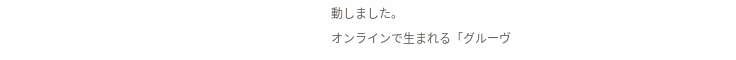動しました。
オンラインで生まれる「グルーヴ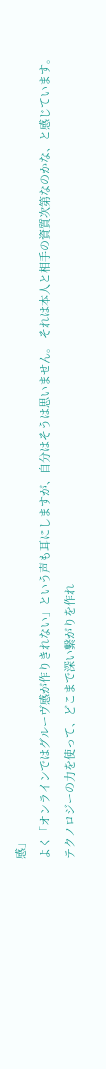感」
よく「オンラインではグルーヴ感が作りきれない」という声も耳にしますが、自分はそうは思いません。 それは本人と相手の資質次第なのかな、と感じています。
テクノロジーの力を使って、どこまで深い繋がりを作れ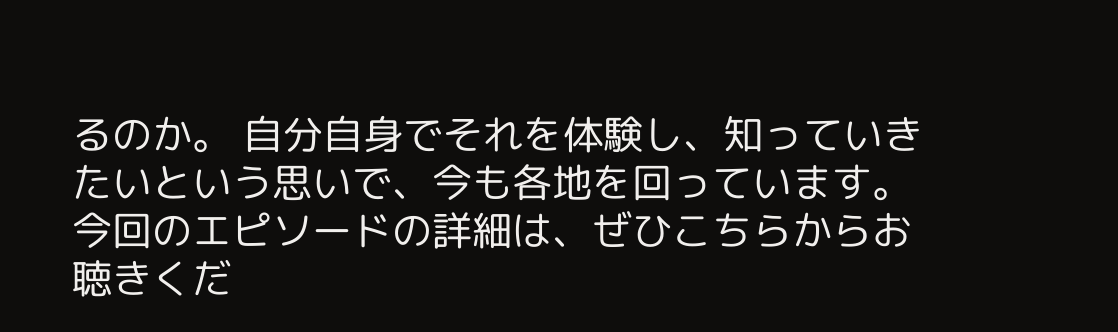るのか。 自分自身でそれを体験し、知っていきたいという思いで、今も各地を回っています。
今回のエピソードの詳細は、ぜひこちらからお聴きくだ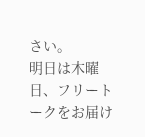さい。
明日は木曜日、フリートークをお届け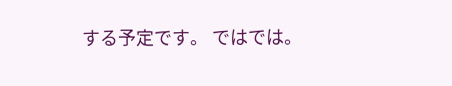する予定です。 ではでは。